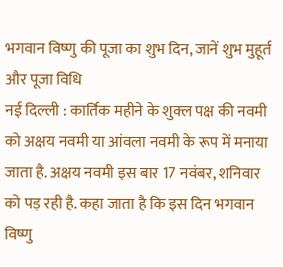भगवान विष्णु की पूजा का शुभ दिन, जानें शुभ मुहूर्त और पूजा विधि
नई दिल्ली : कार्तिक महीने के शुक्ल पक्ष की नवमी को अक्षय नवमी या आंवला नवमी के रूप में मनाया जाता है. अक्षय नवमी इस बार 17 नवंबर, शनिवार को पड़ रही है. कहा जाता है कि इस दिन भगवान विष्णु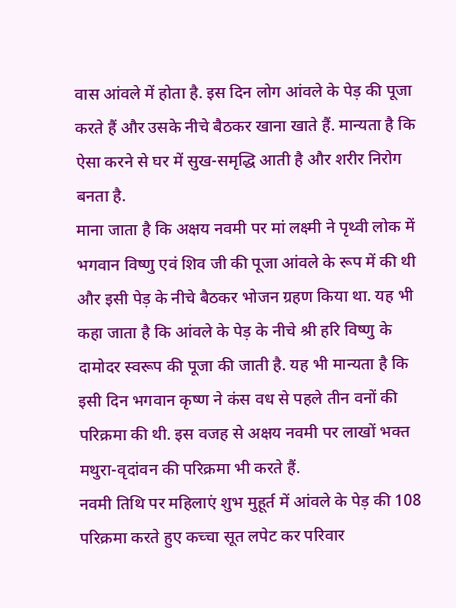वास आंवले में होता है. इस दिन लोग आंवले के पेड़ की पूजा करते हैं और उसके नीचे बैठकर खाना खाते हैं. मान्यता है कि ऐसा करने से घर में सुख-समृद्धि आती है और शरीर निरोग बनता है.
माना जाता है कि अक्षय नवमी पर मां लक्ष्मी ने पृथ्वी लोक में भगवान विष्णु एवं शिव जी की पूजा आंवले के रूप में की थी और इसी पेड़ के नीचे बैठकर भोजन ग्रहण किया था. यह भी कहा जाता है कि आंवले के पेड़ के नीचे श्री हरि विष्णु के दामोदर स्वरूप की पूजा की जाती है. यह भी मान्यता है कि इसी दिन भगवान कृष्ण ने कंस वध से पहले तीन वनों की परिक्रमा की थी. इस वजह से अक्षय नवमी पर लाखों भक्त मथुरा-वृदांवन की परिक्रमा भी करते हैं.
नवमी तिथि पर महिलाएं शुभ मुहूर्त में आंवले के पेड़ की 108 परिक्रमा करते हुए कच्चा सूत लपेट कर परिवार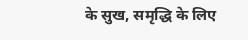के सुख, समृद्धि के लिए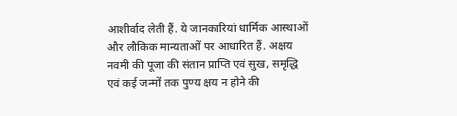आशीर्वाद लेती हैं. ये जानकारियां धार्मिक आस्थाओं और लौकिक मान्यताओं पर आधारित हैं. अक्षय नवमी की पूजा की संतान प्राप्ति एवं सुख, समृद्धि एवं कई जन्मों तक पुण्य क्षय न होने की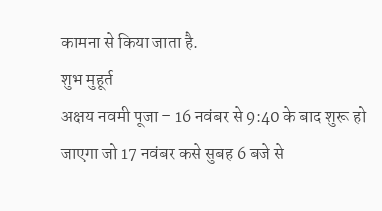कामना से किया जाता है.
शुभ मुहूर्त
अक्षय नवमी पूजा – 16 नवंबर से 9:40 के बाद शुरू हो जाएगा जो 17 नवंबर कसे सुबह 6 बजे से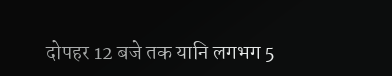दोपहर 12 बजे तक यानि लगभग 5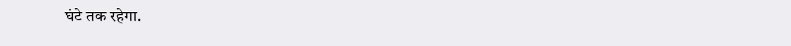घंटे तक रहेगा.